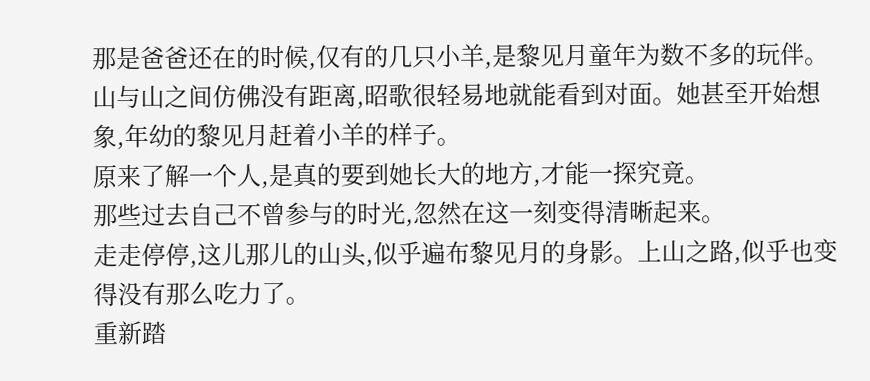那是爸爸还在的时候,仅有的几只小羊,是黎见月童年为数不多的玩伴。
山与山之间仿佛没有距离,昭歌很轻易地就能看到对面。她甚至开始想象,年幼的黎见月赶着小羊的样子。
原来了解一个人,是真的要到她长大的地方,才能一探究竟。
那些过去自己不曾参与的时光,忽然在这一刻变得清晰起来。
走走停停,这儿那儿的山头,似乎遍布黎见月的身影。上山之路,似乎也变得没有那么吃力了。
重新踏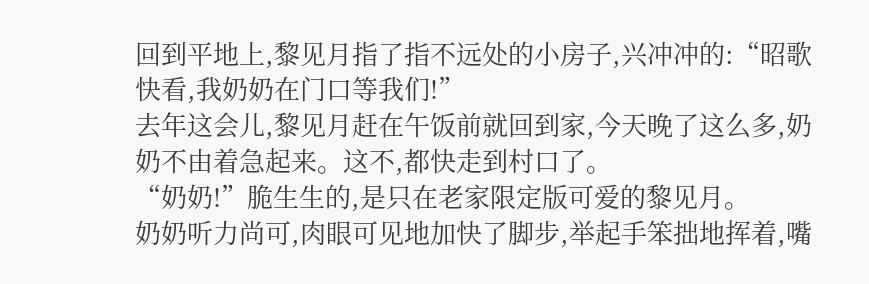回到平地上,黎见月指了指不远处的小房子,兴冲冲的:“昭歌快看,我奶奶在门口等我们!”
去年这会儿,黎见月赶在午饭前就回到家,今天晚了这么多,奶奶不由着急起来。这不,都快走到村口了。
“奶奶!”脆生生的,是只在老家限定版可爱的黎见月。
奶奶听力尚可,肉眼可见地加快了脚步,举起手笨拙地挥着,嘴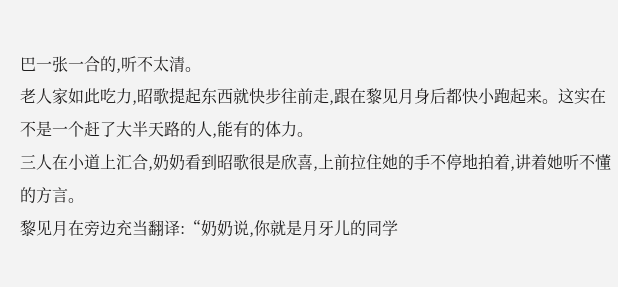巴一张一合的,听不太清。
老人家如此吃力,昭歌提起东西就快步往前走,跟在黎见月身后都快小跑起来。这实在不是一个赶了大半天路的人,能有的体力。
三人在小道上汇合,奶奶看到昭歌很是欣喜,上前拉住她的手不停地拍着,讲着她听不懂的方言。
黎见月在旁边充当翻译:“奶奶说,你就是月牙儿的同学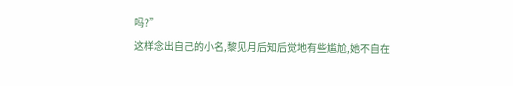吗?”
这样念出自己的小名,黎见月后知后觉地有些尴尬,她不自在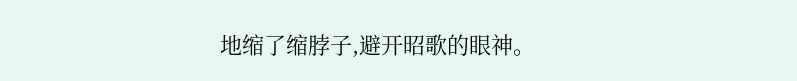地缩了缩脖子,避开昭歌的眼神。